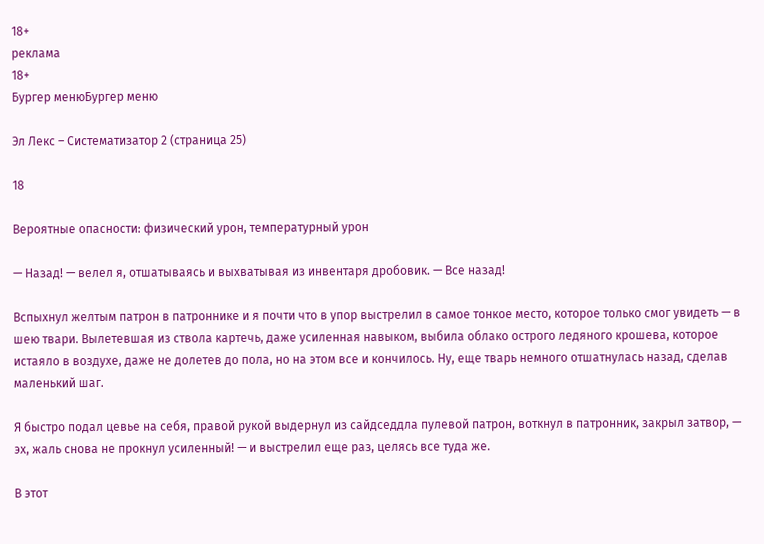18+
реклама
18+
Бургер менюБургер меню

Эл Лекс – Систематизатор 2 (страница 25)

18

Вероятные опасности: физический урон, температурный урон

— Назад! — велел я, отшатываясь и выхватывая из инвентаря дробовик. — Все назад!

Вспыхнул желтым патрон в патроннике и я почти что в упор выстрелил в самое тонкое место, которое только смог увидеть — в шею твари. Вылетевшая из ствола картечь, даже усиленная навыком, выбила облако острого ледяного крошева, которое истаяло в воздухе, даже не долетев до пола, но на этом все и кончилось. Ну, еще тварь немного отшатнулась назад, сделав маленький шаг.

Я быстро подал цевье на себя, правой рукой выдернул из сайдседдла пулевой патрон, воткнул в патронник, закрыл затвор, — эх, жаль снова не прокнул усиленный! — и выстрелил еще раз, целясь все туда же.

В этот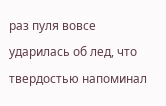раз пуля вовсе ударилась об лед, что твердостью напоминал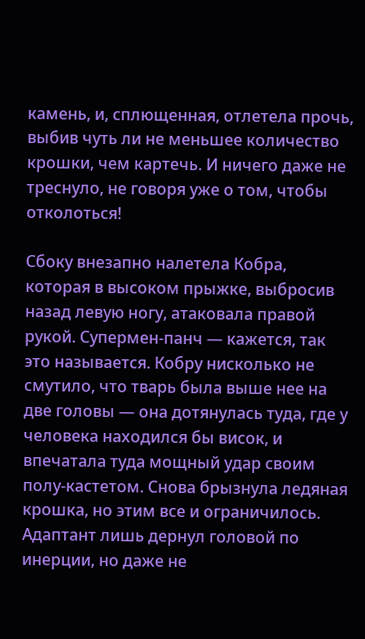камень, и, сплющенная, отлетела прочь, выбив чуть ли не меньшее количество крошки, чем картечь. И ничего даже не треснуло, не говоря уже о том, чтобы отколоться!

Сбоку внезапно налетела Кобра, которая в высоком прыжке, выбросив назад левую ногу, атаковала правой рукой. Супермен-панч — кажется, так это называется. Кобру нисколько не смутило, что тварь была выше нее на две головы — она дотянулась туда, где у человека находился бы висок, и впечатала туда мощный удар своим полу-кастетом. Снова брызнула ледяная крошка, но этим все и ограничилось. Адаптант лишь дернул головой по инерции, но даже не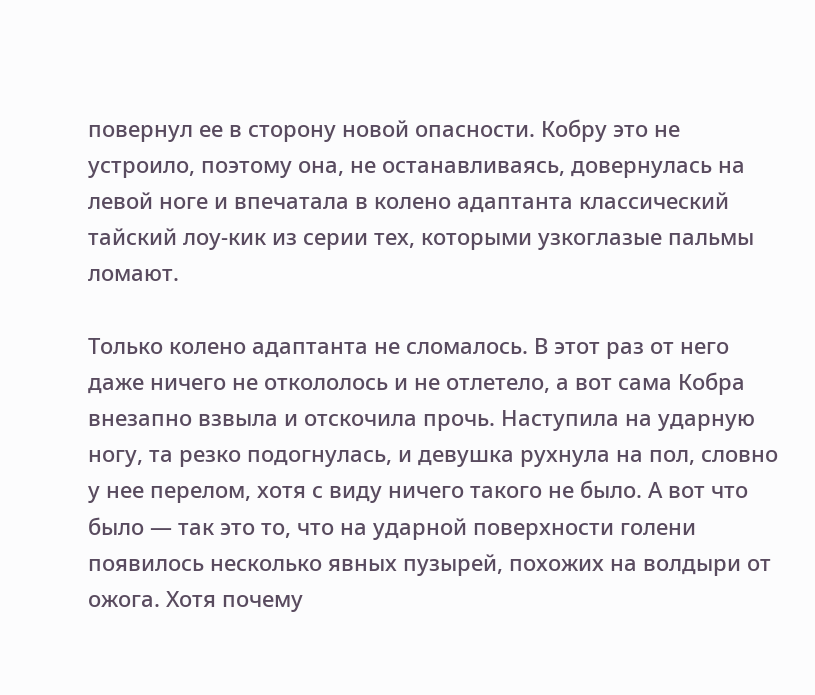повернул ее в сторону новой опасности. Кобру это не устроило, поэтому она, не останавливаясь, довернулась на левой ноге и впечатала в колено адаптанта классический тайский лоу-кик из серии тех, которыми узкоглазые пальмы ломают.

Только колено адаптанта не сломалось. В этот раз от него даже ничего не откололось и не отлетело, а вот сама Кобра внезапно взвыла и отскочила прочь. Наступила на ударную ногу, та резко подогнулась, и девушка рухнула на пол, словно у нее перелом, хотя с виду ничего такого не было. А вот что было — так это то, что на ударной поверхности голени появилось несколько явных пузырей, похожих на волдыри от ожога. Хотя почему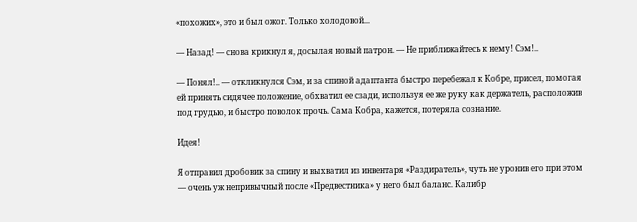«похожих», это и был ожог. Только холодовой...

— Назад! — снова крикнул я, досылая новый патрон. — Не приближайтесь к нему! Сэм!..

— Понял!.. — откликнулся Сэм, и за спиной адаптанта быстро перебежал к Кобре, присел, помогая ей принять сидячее положение, обхватил ее сзади, используя ее же руку как держатель, расположив под грудью, и быстро поволок прочь. Сама Кобра, кажется, потеряла сознание.

Идея!

Я отправил дробовик за спину и выхватил из инвентаря «Раздиратель», чуть не уронив его при этом — очень уж непривычный после «Предвестника» у него был баланс. Калибр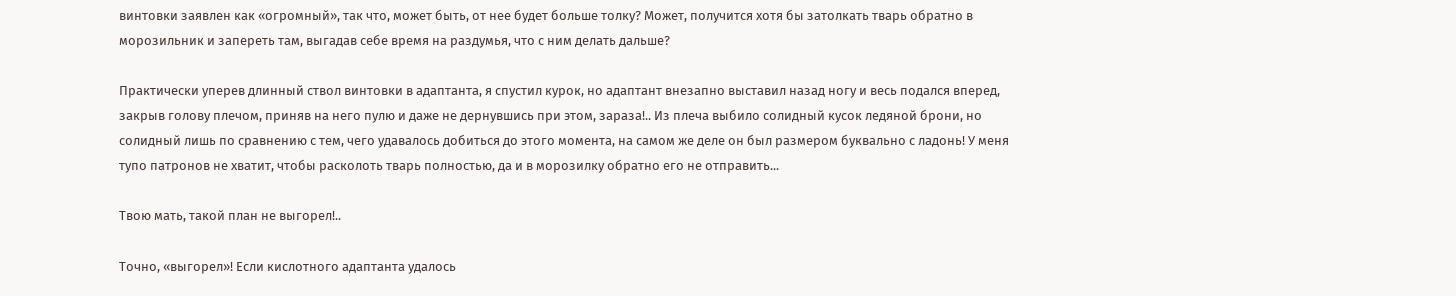винтовки заявлен как «огромный», так что, может быть, от нее будет больше толку? Может, получится хотя бы затолкать тварь обратно в морозильник и запереть там, выгадав себе время на раздумья, что с ним делать дальше?

Практически уперев длинный ствол винтовки в адаптанта, я спустил курок, но адаптант внезапно выставил назад ногу и весь подался вперед, закрыв голову плечом, приняв на него пулю и даже не дернувшись при этом, зараза!.. Из плеча выбило солидный кусок ледяной брони, но солидный лишь по сравнению с тем, чего удавалось добиться до этого момента, на самом же деле он был размером буквально с ладонь! У меня тупо патронов не хватит, чтобы расколоть тварь полностью, да и в морозилку обратно его не отправить...

Твою мать, такой план не выгорел!..

Точно, «выгорел»! Если кислотного адаптанта удалось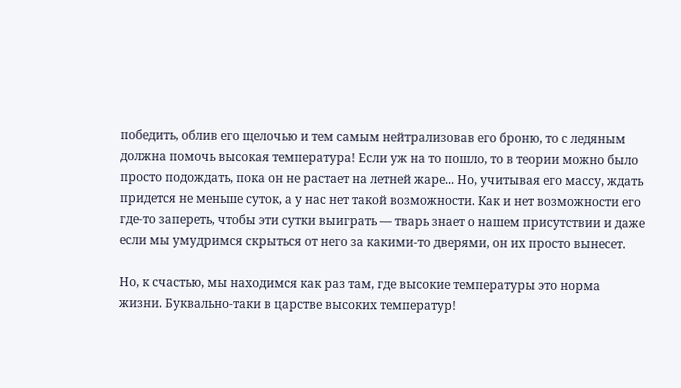победить, облив его щелочью и тем самым нейтрализовав его броню, то с ледяным должна помочь высокая температура! Если уж на то пошло, то в теории можно было просто подождать, пока он не растает на летней жаре... Но, учитывая его массу, ждать придется не меньше суток, а у нас нет такой возможности. Как и нет возможности его где-то запереть, чтобы эти сутки выиграть — тварь знает о нашем присутствии и даже если мы умудримся скрыться от него за какими-то дверями, он их просто вынесет.

Но, к счастью, мы находимся как раз там, где высокие температуры это норма жизни. Буквально-таки в царстве высоких температур!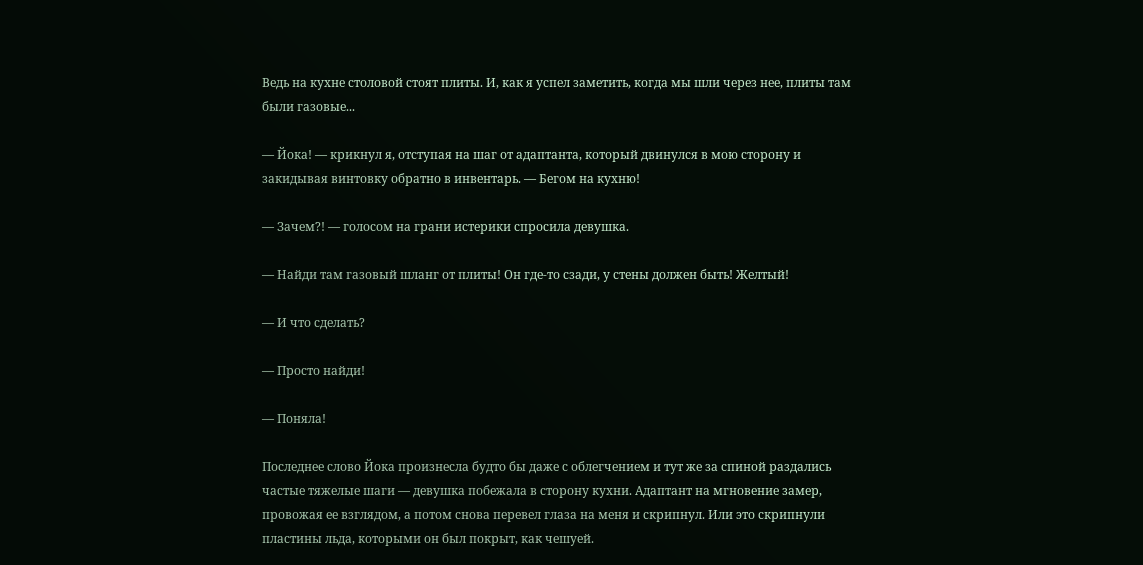Ведь на кухне столовой стоят плиты. И, как я успел заметить, когда мы шли через нее, плиты там были газовые...

— Йока! — крикнул я, отступая на шаг от адаптанта, который двинулся в мою сторону и закидывая винтовку обратно в инвентарь. — Бегом на кухню!

— Зачем?! — голосом на грани истерики спросила девушка.

— Найди там газовый шланг от плиты! Он где-то сзади, у стены должен быть! Желтый!

— И что сделать?

— Просто найди!

— Поняла!

Последнее слово Йока произнесла будто бы даже с облегчением и тут же за спиной раздались частые тяжелые шаги — девушка побежала в сторону кухни. Адаптант на мгновение замер, провожая ее взглядом, а потом снова перевел глаза на меня и скрипнул. Или это скрипнули пластины льда, которыми он был покрыт, как чешуей.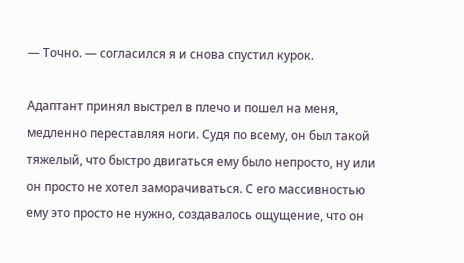— Точно. — согласился я и снова спустил курок.

Адаптант принял выстрел в плечо и пошел на меня, медленно переставляя ноги. Судя по всему, он был такой тяжелый, что быстро двигаться ему было непросто, ну или он просто не хотел заморачиваться. С его массивностью ему это просто не нужно, создавалось ощущение, что он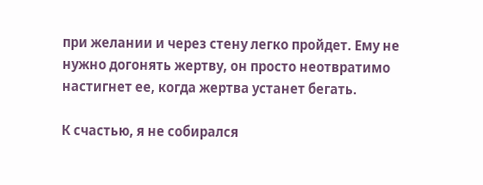при желании и через стену легко пройдет. Ему не нужно догонять жертву, он просто неотвратимо настигнет ее, когда жертва устанет бегать.

К счастью, я не собирался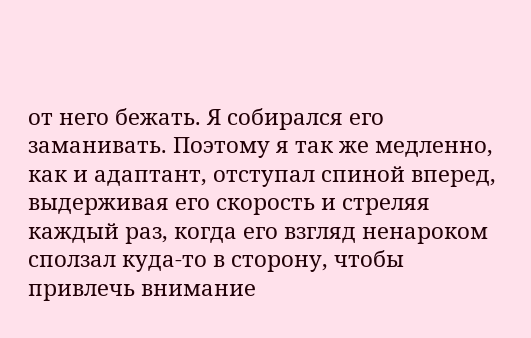от него бежать. Я собирался его заманивать. Поэтому я так же медленно, как и адаптант, отступал спиной вперед, выдерживая его скорость и стреляя каждый раз, когда его взгляд ненароком сползал куда-то в сторону, чтобы привлечь внимание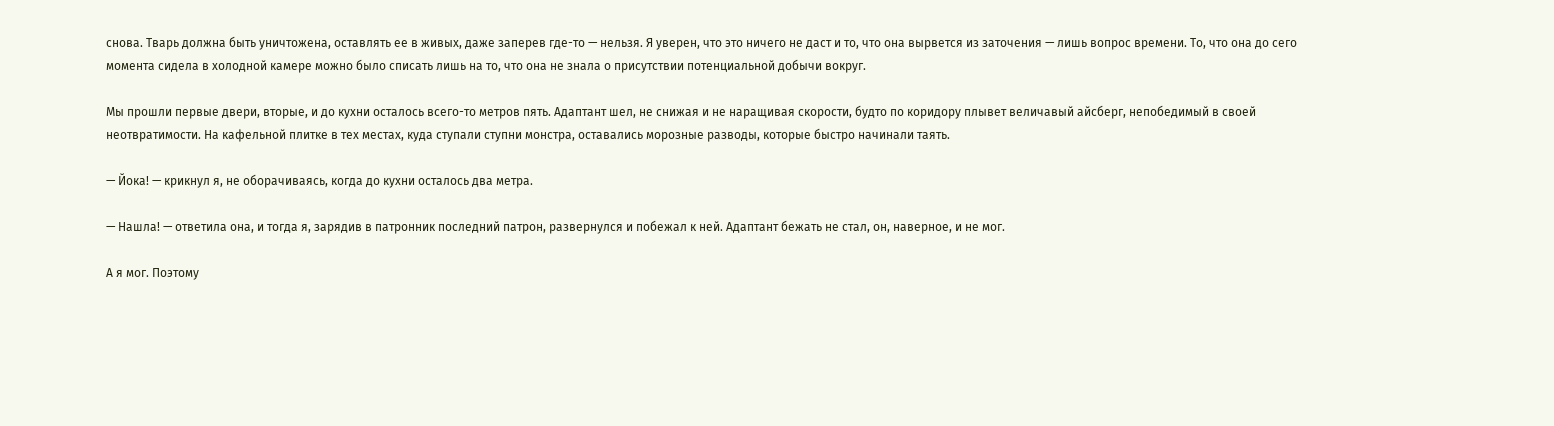снова. Тварь должна быть уничтожена, оставлять ее в живых, даже заперев где-то — нельзя. Я уверен, что это ничего не даст и то, что она вырвется из заточения — лишь вопрос времени. То, что она до сего момента сидела в холодной камере можно было списать лишь на то, что она не знала о присутствии потенциальной добычи вокруг.

Мы прошли первые двери, вторые, и до кухни осталось всего-то метров пять. Адаптант шел, не снижая и не наращивая скорости, будто по коридору плывет величавый айсберг, непобедимый в своей неотвратимости. На кафельной плитке в тех местах, куда ступали ступни монстра, оставались морозные разводы, которые быстро начинали таять.

— Йока! — крикнул я, не оборачиваясь, когда до кухни осталось два метра.

— Нашла! — ответила она, и тогда я, зарядив в патронник последний патрон, развернулся и побежал к ней. Адаптант бежать не стал, он, наверное, и не мог.

А я мог. Поэтому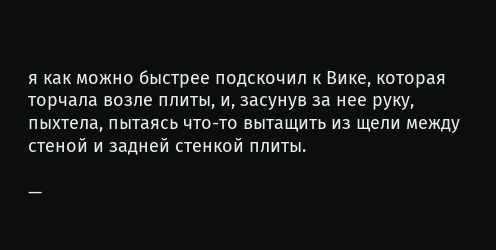я как можно быстрее подскочил к Вике, которая торчала возле плиты, и, засунув за нее руку, пыхтела, пытаясь что-то вытащить из щели между стеной и задней стенкой плиты.

—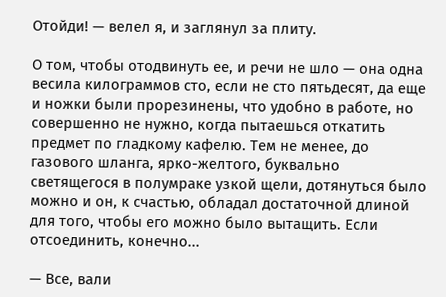Отойди! — велел я, и заглянул за плиту.

О том, чтобы отодвинуть ее, и речи не шло — она одна весила килограммов сто, если не сто пятьдесят, да еще и ножки были прорезинены, что удобно в работе, но совершенно не нужно, когда пытаешься откатить предмет по гладкому кафелю. Тем не менее, до газового шланга, ярко-желтого, буквально светящегося в полумраке узкой щели, дотянуться было можно и он, к счастью, обладал достаточной длиной для того, чтобы его можно было вытащить. Если отсоединить, конечно...

— Все, вали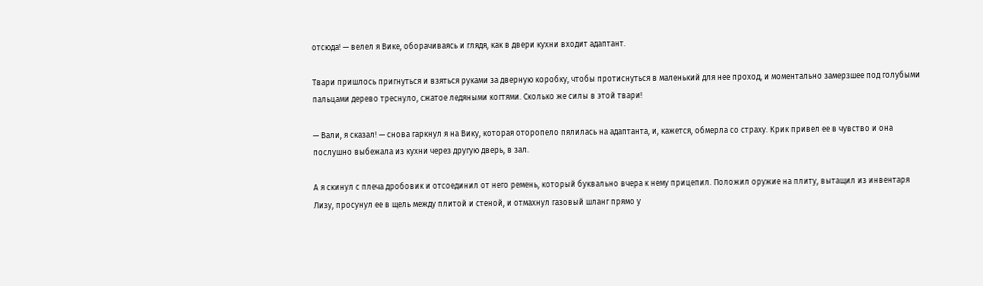отсюда! — велел я Вике, оборачиваясь и глядя, как в двери кухни входит адаптант.

Твари пришлось пригнуться и взяться руками за дверную коробку, чтобы протиснуться в маленький для нее проход, и моментально замерзшее под голубыми пальцами дерево треснуло, сжатое ледяными когтями. Сколько же силы в этой твари!

— Вали, я сказал! — снова гаркнул я на Вику, которая оторопело пялилась на адаптанта, и, кажется, обмерла со страху. Крик привел ее в чувство и она послушно выбежала из кухни через другую дверь, в зал.

А я скинул с плеча дробовик и отсоединил от него ремень, который буквально вчера к нему прицепил. Положил оружие на плиту, вытащил из инвентаря Лизу, просунул ее в щель между плитой и стеной, и отмахнул газовый шланг прямо у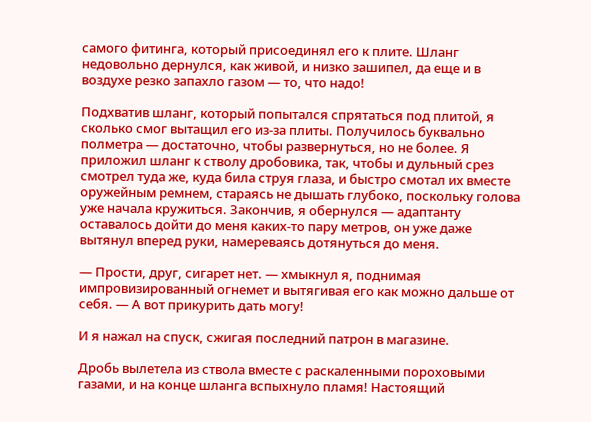самого фитинга, который присоединял его к плите. Шланг недовольно дернулся, как живой, и низко зашипел, да еще и в воздухе резко запахло газом — то, что надо!

Подхватив шланг, который попытался спрятаться под плитой, я сколько смог вытащил его из-за плиты. Получилось буквально полметра — достаточно, чтобы развернуться, но не более. Я приложил шланг к стволу дробовика, так, чтобы и дульный срез смотрел туда же, куда била струя глаза, и быстро смотал их вместе оружейным ремнем, стараясь не дышать глубоко, поскольку голова уже начала кружиться. Закончив, я обернулся — адаптанту оставалось дойти до меня каких-то пару метров, он уже даже вытянул вперед руки, намереваясь дотянуться до меня.

— Прости, друг, сигарет нет. — хмыкнул я, поднимая импровизированный огнемет и вытягивая его как можно дальше от себя. — А вот прикурить дать могу!

И я нажал на спуск, сжигая последний патрон в магазине.

Дробь вылетела из ствола вместе с раскаленными пороховыми газами, и на конце шланга вспыхнуло пламя! Настоящий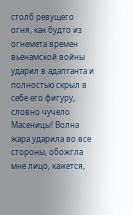столб ревущего огня, как будто из огнемета времен вьенамской войны ударил в адаптанта и полностью скрыл в себе его фигуру, словно чучело Масеницы! Волна жара ударила во все стороны, обожгла мне лицо, кажется,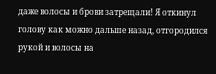даже волосы и брови затрещали! Я откинул голову как можно дальше назад, отгородился рукой и волосы на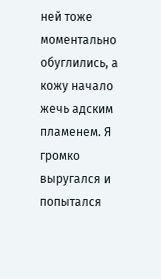ней тоже моментально обуглились, а кожу начало жечь адским пламенем. Я громко выругался и попытался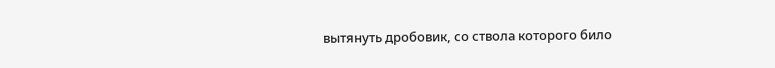вытянуть дробовик, со ствола которого било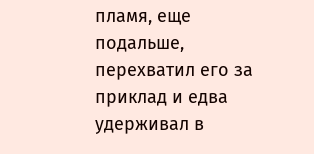пламя, еще подальше, перехватил его за приклад и едва удерживал в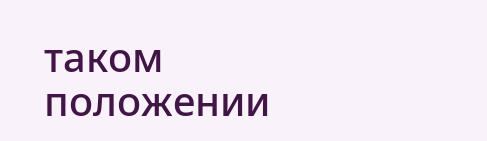таком положении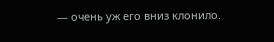— очень уж его вниз клонило.